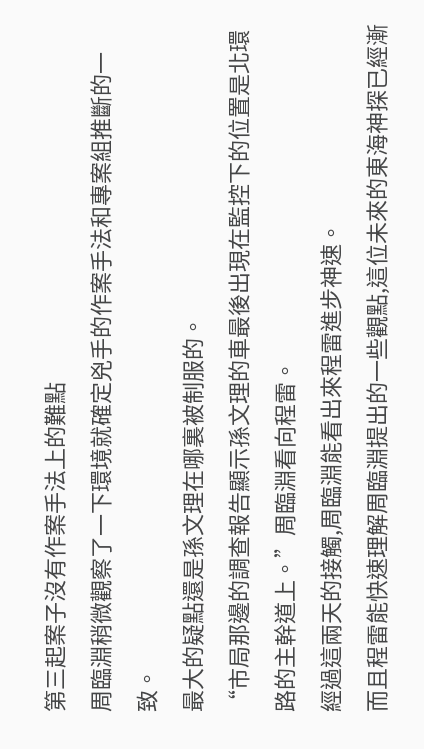第三起案子沒有作案手法上的難點
周臨淵稍微觀察了一下環境就確定兇手的作案手法和專案組推斷的一致。
最大的疑點還是孫文理在哪裏被制服的。
“市局那邊的調查報告顯示孫文理的車最後出現在監控下的位置是北環路的主幹道上。”周臨淵看向程雷。
經過這兩天的接觸,周臨淵能看出來程雷進步神速。
而且程雷能快速理解周臨淵提出的一些觀點,這位未來的東海神探已經漸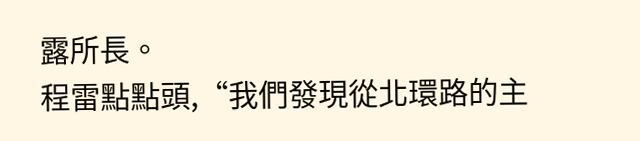露所長。
程雷點點頭,“我們發現從北環路的主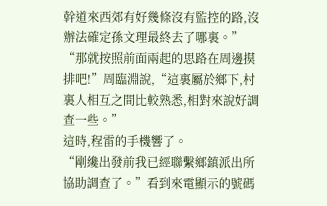幹道來西郊有好幾條沒有監控的路,沒辦法確定孫文理最終去了哪裏。”
“那就按照前面兩起的思路在周邊摸排吧!”周臨淵說,“這裏屬於鄉下,村裏人相互之間比較熟悉,相對來說好調查一些。”
這時,程雷的手機響了。
“剛纔出發前我已經聯繫鄉鎮派出所協助調查了。”看到來電顯示的號碼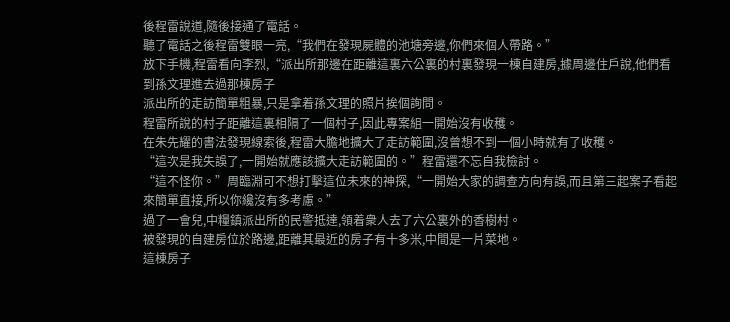後程雷說道,隨後接通了電話。
聽了電話之後程雷雙眼一亮,“我們在發現屍體的池塘旁邊,你們來個人帶路。”
放下手機,程雷看向李烈,“派出所那邊在距離這裏六公裏的村裏發現一棟自建房,據周邊住戶說,他們看到孫文理進去過那棟房子
派出所的走訪簡單粗暴,只是拿着孫文理的照片挨個詢問。
程雷所說的村子距離這裏相隔了一個村子,因此專案組一開始沒有收穫。
在朱先耀的書法發現線索後,程雷大膽地擴大了走訪範圍,沒曾想不到一個小時就有了收穫。
“這次是我失誤了,一開始就應該擴大走訪範圍的。”程雷還不忘自我檢討。
“這不怪你。”周臨淵可不想打擊這位未來的神探,“一開始大家的調查方向有誤,而且第三起案子看起來簡單直接,所以你纔沒有多考慮。”
過了一會兒,中糧鎮派出所的民警抵達,領着衆人去了六公裏外的香樹村。
被發現的自建房位於路邊,距離其最近的房子有十多米,中間是一片菜地。
這棟房子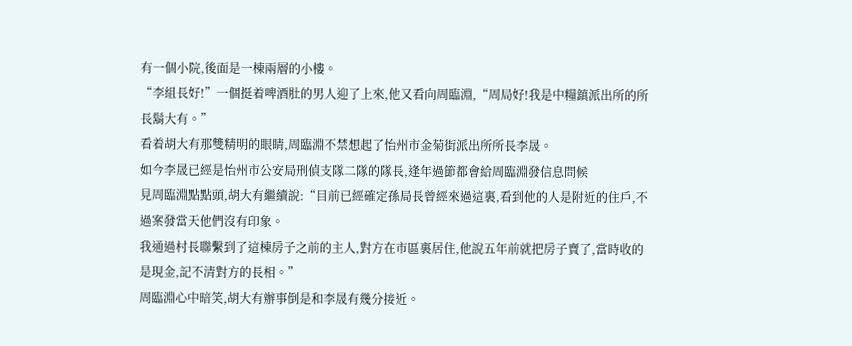有一個小院,後面是一棟兩層的小樓。
“李組長好!”一個挺着啤酒肚的男人迎了上來,他又看向周臨淵,“周局好!我是中糧鎮派出所的所長鬍大有。”
看着胡大有那雙精明的眼睛,周臨淵不禁想起了怡州市金菊街派出所所長李晟。
如今李晟已經是怡州市公安局刑偵支隊二隊的隊長,逢年過節都會給周臨淵發信息問候
見周臨淵點點頭,胡大有繼續說:“目前已經確定孫局長曾經來過這裏,看到他的人是附近的住戶,不過案發當天他們沒有印象。
我通過村長聯繫到了這棟房子之前的主人,對方在市區裏居住,他說五年前就把房子賣了,當時收的是現金,記不清對方的長相。”
周臨淵心中暗笑,胡大有辦事倒是和李晟有幾分接近。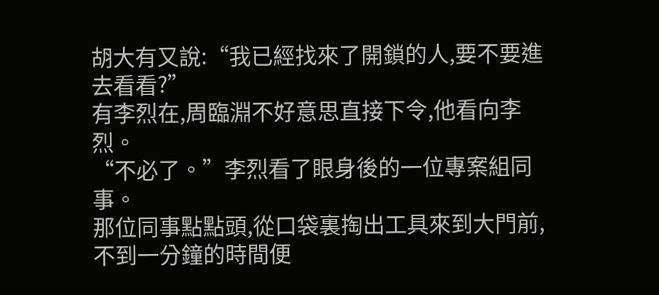胡大有又說:“我已經找來了開鎖的人,要不要進去看看?”
有李烈在,周臨淵不好意思直接下令,他看向李烈。
“不必了。”李烈看了眼身後的一位專案組同事。
那位同事點點頭,從口袋裏掏出工具來到大門前,不到一分鐘的時間便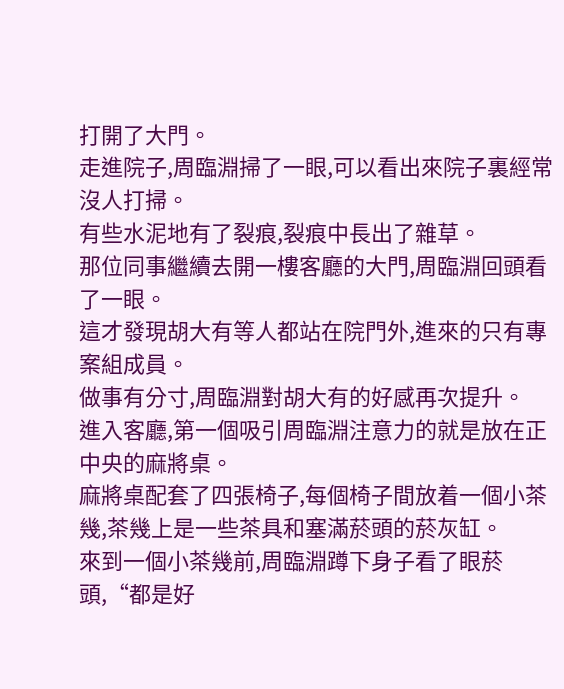打開了大門。
走進院子,周臨淵掃了一眼,可以看出來院子裏經常沒人打掃。
有些水泥地有了裂痕,裂痕中長出了雜草。
那位同事繼續去開一樓客廳的大門,周臨淵回頭看了一眼。
這才發現胡大有等人都站在院門外,進來的只有專案組成員。
做事有分寸,周臨淵對胡大有的好感再次提升。
進入客廳,第一個吸引周臨淵注意力的就是放在正中央的麻將桌。
麻將桌配套了四張椅子,每個椅子間放着一個小茶幾,茶幾上是一些茶具和塞滿菸頭的菸灰缸。
來到一個小茶幾前,周臨淵蹲下身子看了眼菸頭,“都是好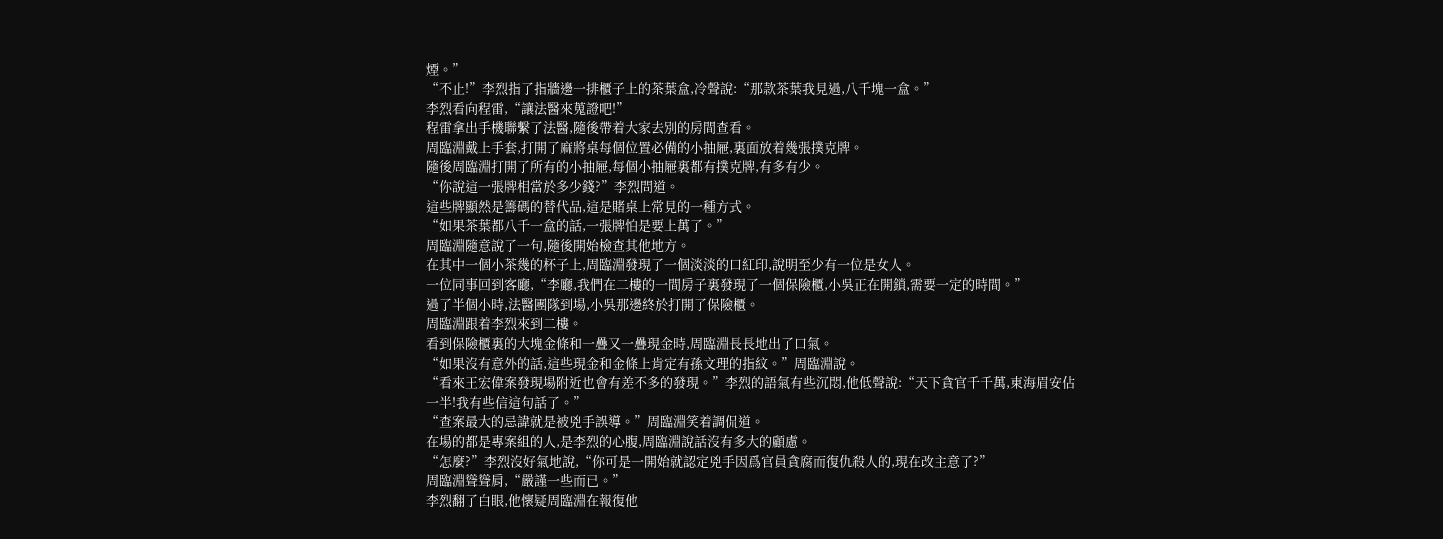煙。”
“不止!”李烈指了指牆邊一排櫃子上的茶葉盒,冷聲說:“那款茶葉我見過,八千塊一盒。”
李烈看向程雷,“讓法醫來蒐證吧!”
程雷拿出手機聯繫了法醫,隨後帶着大家去別的房間查看。
周臨淵戴上手套,打開了麻將桌每個位置必備的小抽屜,裏面放着幾張撲克牌。
隨後周臨淵打開了所有的小抽屜,每個小抽屜裏都有撲克牌,有多有少。
“你說這一張牌相當於多少錢?”李烈問道。
這些牌顯然是籌碼的替代品,這是賭桌上常見的一種方式。
“如果茶葉都八千一盒的話,一張牌怕是要上萬了。”
周臨淵隨意說了一句,隨後開始檢查其他地方。
在其中一個小茶幾的杯子上,周臨淵發現了一個淡淡的口紅印,說明至少有一位是女人。
一位同事回到客廳,“李廳,我們在二樓的一間房子裏發現了一個保險櫃,小吳正在開鎖,需要一定的時間。”
過了半個小時,法醫團隊到場,小吳那邊終於打開了保險櫃。
周臨淵跟着李烈來到二樓。
看到保險櫃裏的大塊金條和一疊又一疊現金時,周臨淵長長地出了口氣。
“如果沒有意外的話,這些現金和金條上肯定有孫文理的指紋。”周臨淵說。
“看來王宏偉案發現場附近也會有差不多的發現。”李烈的語氣有些沉悶,他低聲說:“天下貪官千千萬,東海眉安佔一半!我有些信這句話了。”
“查案最大的忌諱就是被兇手誤導。”周臨淵笑着調侃道。
在場的都是專案組的人,是李烈的心腹,周臨淵說話沒有多大的顧慮。
“怎麼?”李烈沒好氣地說,“你可是一開始就認定兇手因爲官員貪腐而復仇殺人的,現在改主意了?”
周臨淵聳聳肩,“嚴謹一些而已。”
李烈翻了白眼,他懷疑周臨淵在報復他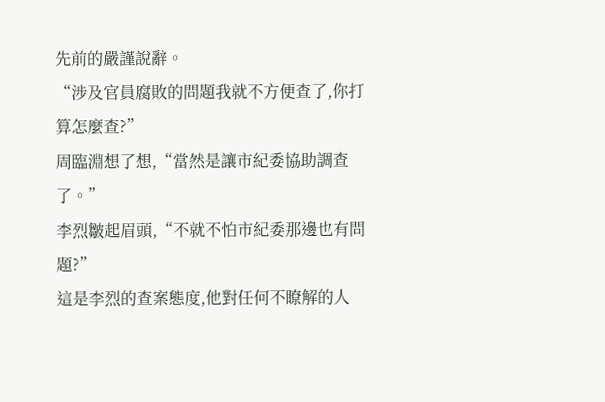先前的嚴謹說辭。
“涉及官員腐敗的問題我就不方便查了,你打算怎麼查?”
周臨淵想了想,“當然是讓市紀委協助調查了。”
李烈皺起眉頭,“不就不怕市紀委那邊也有問題?”
這是李烈的查案態度,他對任何不瞭解的人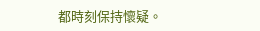都時刻保持懷疑。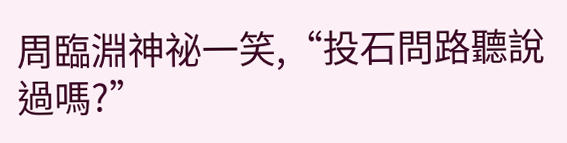周臨淵神祕一笑,“投石問路聽說過嗎?”